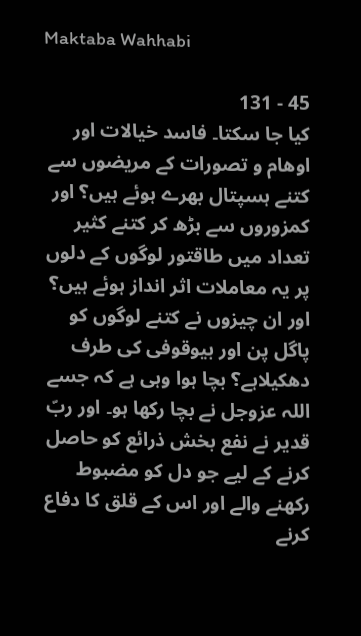Maktaba Wahhabi

45 - 131
کیا جا سکتا۔ فاسد خیالات اور اوھام و تصورات کے مریضوں سے کتنے ہسپتال بھرے ہوئے ہیں؟ اور کمزوروں سے بڑھ کر کتنے کثیر تعداد میں طاقتور لوگوں کے دلوں پر یہ معاملات اثر انداز ہوئے ہیں؟ اور ان چیزوں نے کتنے لوگوں کو پاگل پن اور بیوقوفی کی طرف دھکیلاہے؟ بچا ہوا وہی ہے کہ جسے اللہ عزوجل نے بچا رکھا ہو۔ اور ربّ قدیر نے نفع بخش ذرائع کو حاصل کرنے کے لیے جو دل کو مضبوط رکھنے والے اور اس کے قلق کا دفاع کرنے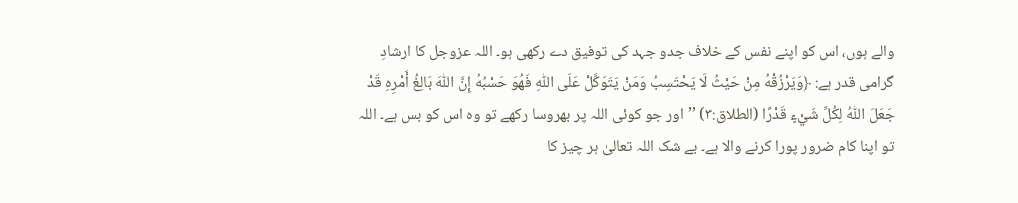والے ہوں، اس کو اپنے نفس کے خلاف جدو جہد کی توفیق دے رکھی ہو۔ اللہ عزوجل کا ارشادِ گرامی قدر ہے: ﴿وَيَرْزُقْهُ مِنْ حَيْثُ لَا يَحْتَسِبُ وَمَنْ يَتَوَكَّلْ عَلَى اللّٰهِ فَهُوَ حَسْبُهُ إِنَّ اللّٰهَ بَالِغُ أَمْرِهِ قَدْ جَعَلَ اللّٰهُ لِكُلِّ شَيْءٍ قَدْرًا (الطلاق:۳) ’’اور جو کوئی اللہ پر بھروسا رکھے تو وہ اس کو بس ہے۔ اللہ تو اپنا کام ضرور پورا کرنے والا ہے۔ بے شک اللہ تعالیٰ ہر چیز کا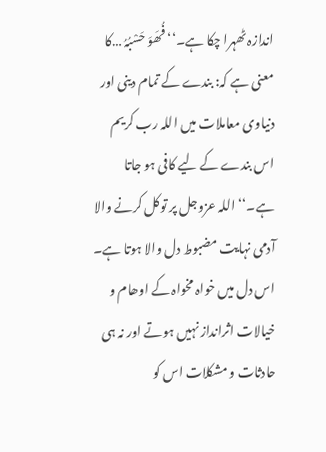اندازہ ٹھہرا چکا ہے۔‘‘ فُھَوَ حَسْبُہُ …کا معنی ہے کہ: بندے کے تمام دینی اور دنیاوی معاملات میں اللہ رب کریم اس بندے کے لیے کافی ہو جاتا ہے۔‘‘ اللہ عزوجل پر توکل کرنے والا آدمی نہایت مضبوط دل والا ہوتا ہے۔ اس دل میں خواہ مخواہ کے اوھام و خیالات اثرانداز نہیں ہوتے اور نہ ہی حادثات و مشکلات اس کو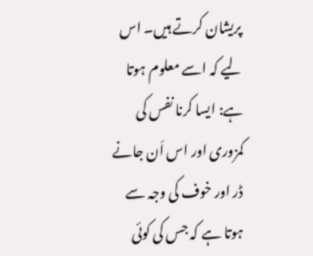پریشان کرتے ہیں۔ اس لیے کہ اسے معلوم ہوتا ہے: ایسا کرنا نفس کی کمزوری اور اس اَن جانے ڈر اور خوف کی وجہ سے ہوتا ہے کہ جس کی کوئی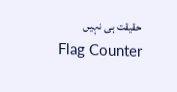حقیقت ہی نہیں
Flag Counter